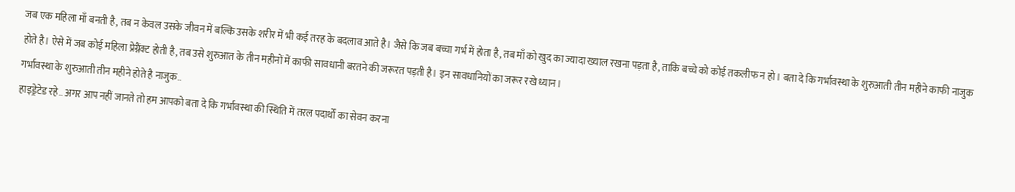जब एक महिला माँ बनती है, तब न केवल उसके जीवन में बल्कि उसके शरीर में भी कई तरह के बदलाव आते है। जैसे कि जब बच्चा गर्भ में होता है, तब माँ को खुद का ज्यादा ख्याल रखना पड़ता है, ताकि बच्चे को कोई तकलीफ न हो। बता दे कि गर्भावस्था के शुरुआती तीन महीने काफी नाजुक होते है। ऐसे में जब कोई महिला प्रेग्नैंक्ट होती है, तब उसे शुरुआत के तीन महीनों में काफी सावधानी बरतने की जरूरत पड़ती है। इन सावधानियों का जरूर रखे ध्यान।
गर्भावस्था के शुरुआती तीन महीने होते है नाजुक..
हाइड्रेटेड रहे.. अगर आप नहीं जानते तो हम आपको बता दे कि गर्भावस्था की स्थिति में तरल पदार्थों का सेवन करना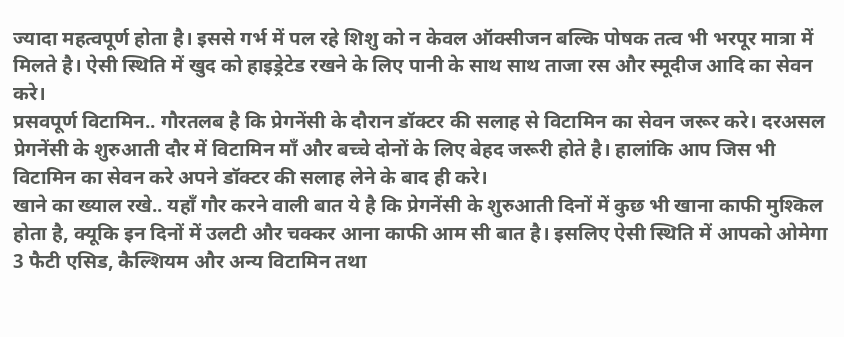ज्यादा महत्वपूर्ण होता है। इससे गर्भ में पल रहे शिशु को न केवल ऑक्सीजन बल्कि पोषक तत्व भी भरपूर मात्रा में मिलते है। ऐसी स्थिति में खुद को हाइड्रेटेड रखने के लिए पानी के साथ साथ ताजा रस और स्मूदीज आदि का सेवन करे।
प्रसवपूर्ण विटामिन.. गौरतलब है कि प्रेगनेंसी के दौरान डॉक्टर की सलाह से विटामिन का सेवन जरूर करे। दरअसल प्रेगनेंसी के शुरुआती दौर में विटामिन माँ और बच्चे दोनों के लिए बेहद जरूरी होते है। हालांकि आप जिस भी विटामिन का सेवन करे अपने डॉक्टर की सलाह लेने के बाद ही करे।
खाने का ख्याल रखे.. यहाँ गौर करने वाली बात ये है कि प्रेगनेंसी के शुरुआती दिनों में कुछ भी खाना काफी मुश्किल होता है, क्यूकि इन दिनों में उलटी और चक्कर आना काफी आम सी बात है। इसलिए ऐसी स्थिति में आपको ओमेगा 3 फैटी एसिड, कैल्शियम और अन्य विटामिन तथा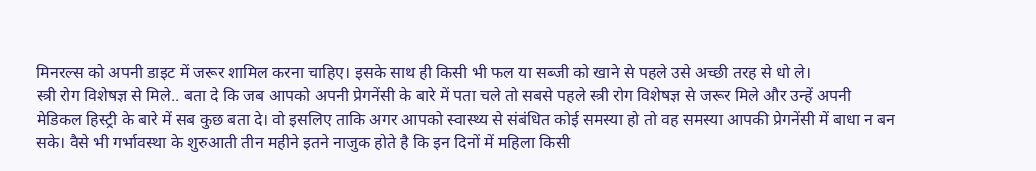मिनरल्स को अपनी डाइट में जरूर शामिल करना चाहिए। इसके साथ ही किसी भी फल या सब्जी को खाने से पहले उसे अच्छी तरह से धो ले।
स्त्री रोग विशेषज्ञ से मिले.. बता दे कि जब आपको अपनी प्रेगनेंसी के बारे में पता चले तो सबसे पहले स्त्री रोग विशेषज्ञ से जरूर मिले और उन्हें अपनी मेडिकल हिस्ट्री के बारे में सब कुछ बता दे। वो इसलिए ताकि अगर आपको स्वास्थ्य से संबंधित कोई समस्या हो तो वह समस्या आपकी प्रेगनेंसी में बाधा न बन सके। वैसे भी गर्भावस्था के शुरुआती तीन महीने इतने नाजुक होते है कि इन दिनों में महिला किसी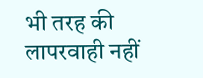भी तरह की लापरवाही नहीं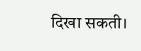दिखा सकती।